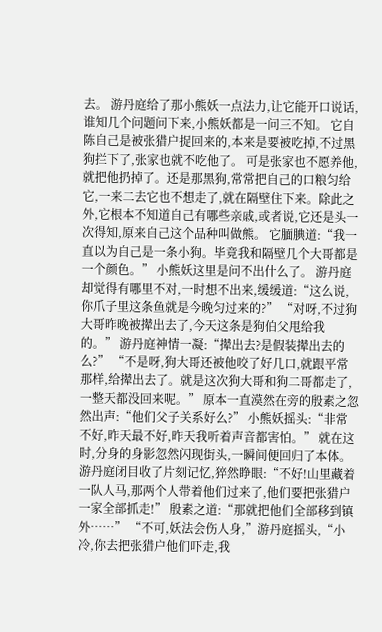去。 游丹庭给了那小熊妖一点法力,让它能开口说话,谁知几个问题问下来,小熊妖都是一问三不知。 它自陈自己是被张猎户捉回来的,本来是要被吃掉,不过黑狗拦下了,张家也就不吃他了。 可是张家也不愿养他,就把他扔掉了。还是那黑狗,常常把自己的口粮匀给它,一来二去它也不想走了,就在隔壁住下来。除此之外,它根本不知道自己有哪些亲戚,或者说,它还是头一次得知,原来自己这个品种叫做熊。 它腼腆道:“我一直以为自己是一条小狗。毕竟我和隔壁几个大哥都是一个颜色。” 小熊妖这里是问不出什么了。 游丹庭却觉得有哪里不对,一时想不出来,缓缓道:“这么说,你爪子里这条鱼就是今晚匀过来的?” “对呀,不过狗大哥昨晚被撵出去了,今天这条是狗伯父甩给我的。” 游丹庭神情一凝:“撵出去?是假装撵出去的么?” “不是呀,狗大哥还被他咬了好几口,就跟平常那样,给撵出去了。就是这次狗大哥和狗二哥都走了,一整天都没回来呢。” 原本一直漠然在旁的殷素之忽然出声:“他们父子关系好么?” 小熊妖摇头:“非常不好,昨天最不好,昨天我听着声音都害怕。” 就在这时,分身的身影忽然闪现街头,一瞬间便回归了本体。 游丹庭闭目收了片刻记忆,猝然睁眼:“不好!山里藏着一队人马,那两个人带着他们过来了,他们要把张猎户一家全部抓走!” 殷素之道:“那就把他们全部移到镇外……” “不可,妖法会伤人身,”游丹庭摇头,“小冷,你去把张猎户他们吓走,我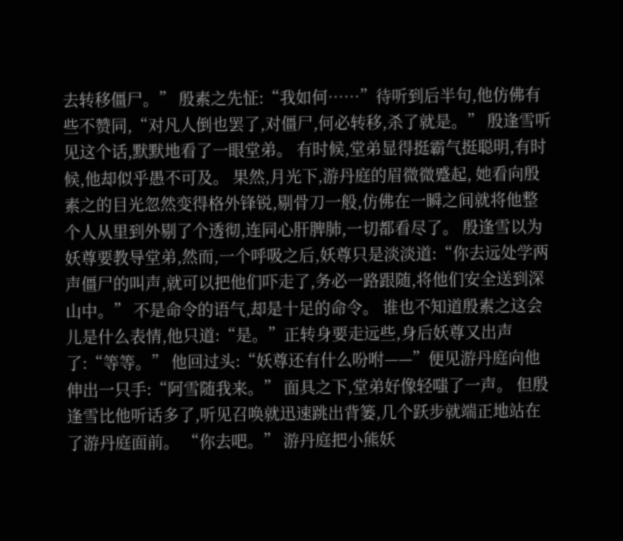去转移僵尸。” 殷素之先怔:“我如何……”待听到后半句,他仿佛有些不赞同,“对凡人倒也罢了,对僵尸,何必转移,杀了就是。” 殷逢雪听见这个话,默默地看了一眼堂弟。 有时候,堂弟显得挺霸气挺聪明,有时候,他却似乎愚不可及。 果然,月光下,游丹庭的眉微微蹙起, 她看向殷素之的目光忽然变得格外锋锐,剔骨刀一般,仿佛在一瞬之间就将他整个人从里到外剔了个透彻,连同心肝脾肺,一切都看尽了。 殷逢雪以为妖尊要教导堂弟,然而,一个呼吸之后,妖尊只是淡淡道:“你去远处学两声僵尸的叫声,就可以把他们吓走了,务必一路跟随,将他们安全送到深山中。” 不是命令的语气,却是十足的命令。 谁也不知道殷素之这会儿是什么表情,他只道:“是。”正转身要走远些,身后妖尊又出声了:“等等。” 他回过头:“妖尊还有什么吩咐——”便见游丹庭向他伸出一只手:“阿雪随我来。” 面具之下,堂弟好像轻嗤了一声。 但殷逢雪比他听话多了,听见召唤就迅速跳出背篓,几个跃步就端正地站在了游丹庭面前。 “你去吧。” 游丹庭把小熊妖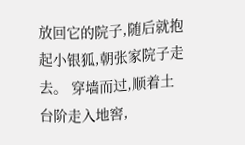放回它的院子,随后就抱起小银狐,朝张家院子走去。 穿墙而过,顺着土台阶走入地窖,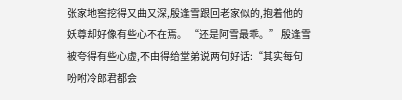张家地窖挖得又曲又深,殷逢雪跟回老家似的,抱着他的妖尊却好像有些心不在焉。 “还是阿雪最乖。” 殷逢雪被夸得有些心虚,不由得给堂弟说两句好话:“其实每句吩咐冷郎君都会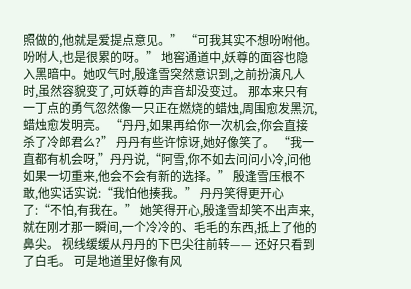照做的,他就是爱提点意见。” “可我其实不想吩咐他。吩咐人,也是很累的呀。” 地窖通道中,妖尊的面容也隐入黑暗中。她叹气时,殷逢雪突然意识到,之前扮演凡人时,虽然容貌变了,可妖尊的声音却没变过。 那本来只有一丁点的勇气忽然像一只正在燃烧的蜡烛,周围愈发黑沉,蜡烛愈发明亮。 “丹丹,如果再给你一次机会,你会直接杀了冷郎君么?” 丹丹有些许惊讶,她好像笑了。 “我一直都有机会呀,”丹丹说,“阿雪,你不如去问问小冷,问他如果一切重来,他会不会有新的选择。” 殷逢雪压根不敢,他实话实说:“我怕他揍我。” 丹丹笑得更开心了:“不怕,有我在。” 她笑得开心,殷逢雪却笑不出声来,就在刚才那一瞬间,一个冷冷的、毛毛的东西,抵上了他的鼻尖。 视线缓缓从丹丹的下巴尖往前转—— 还好只看到了白毛。 可是地道里好像有风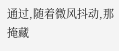通过,随着微风抖动,那掩藏